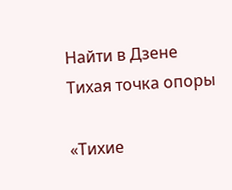Найти в Дзене
Тихая точка опоры

«Тихие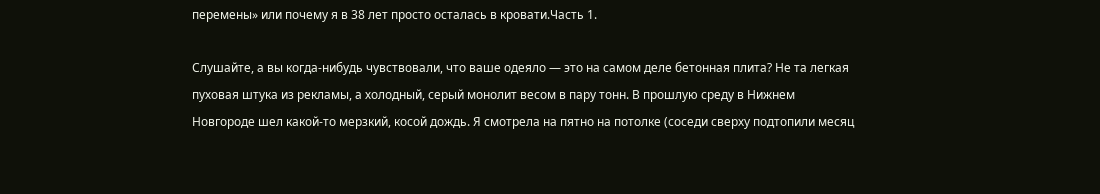перемены» или почему я в 38 лет просто осталась в кровати.Часть 1.

Слушайте, а вы когда-нибудь чувствовали, что ваше одеяло — это на самом деле бетонная плита? Не та легкая пуховая штука из рекламы, а холодный, серый монолит весом в пару тонн. В прошлую среду в Нижнем Новгороде шел какой-то мерзкий, косой дождь. Я смотрела на пятно на потолке (соседи сверху подтопили месяц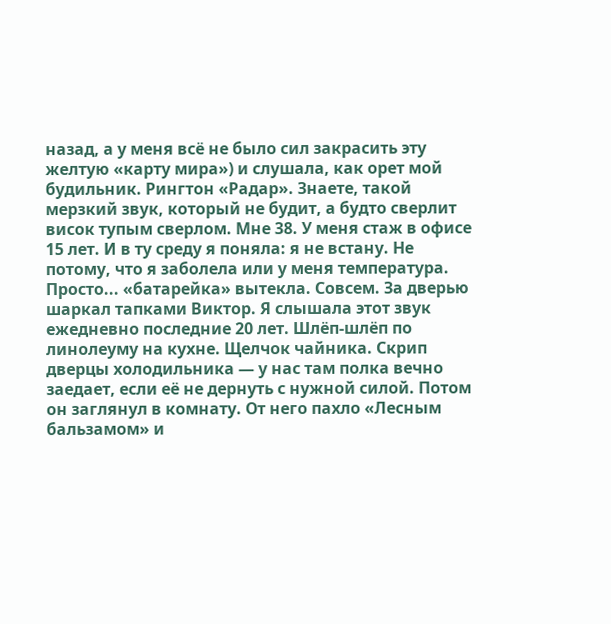назад, а у меня всё не было сил закрасить эту желтую «карту мира») и слушала, как орет мой будильник. Рингтон «Радар». Знаете, такой мерзкий звук, который не будит, а будто сверлит висок тупым сверлом. Мне 38. У меня стаж в офисе 15 лет. И в ту среду я поняла: я не встану. Не потому, что я заболела или у меня температура. Просто... «батарейка» вытекла. Совсем. За дверью шаркал тапками Виктор. Я слышала этот звук ежедневно последние 20 лет. Шлёп-шлёп по линолеуму на кухне. Щелчок чайника. Скрип дверцы холодильника — у нас там полка вечно заедает, если её не дернуть с нужной силой. Потом он заглянул в комнату. От него пахло «Лесным бальзамом» и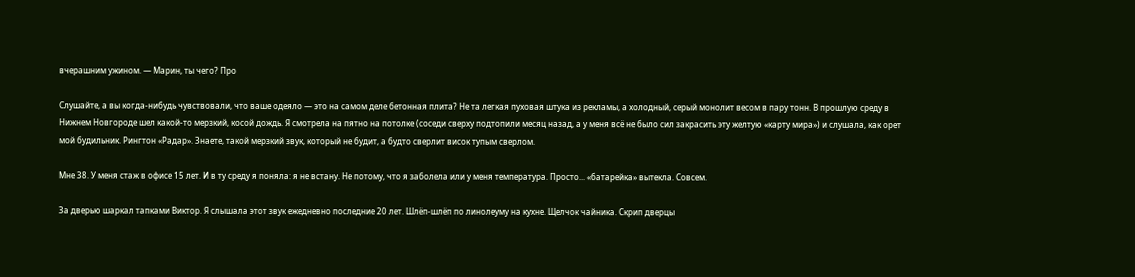вчерашним ужином. — Марин, ты чего? Про

Слушайте, а вы когда-нибудь чувствовали, что ваше одеяло — это на самом деле бетонная плита? Не та легкая пуховая штука из рекламы, а холодный, серый монолит весом в пару тонн. В прошлую среду в Нижнем Новгороде шел какой-то мерзкий, косой дождь. Я смотрела на пятно на потолке (соседи сверху подтопили месяц назад, а у меня всё не было сил закрасить эту желтую «карту мира») и слушала, как орет мой будильник. Рингтон «Радар». Знаете, такой мерзкий звук, который не будит, а будто сверлит висок тупым сверлом.

Мне 38. У меня стаж в офисе 15 лет. И в ту среду я поняла: я не встану. Не потому, что я заболела или у меня температура. Просто... «батарейка» вытекла. Совсем.

За дверью шаркал тапками Виктор. Я слышала этот звук ежедневно последние 20 лет. Шлёп-шлёп по линолеуму на кухне. Щелчок чайника. Скрип дверцы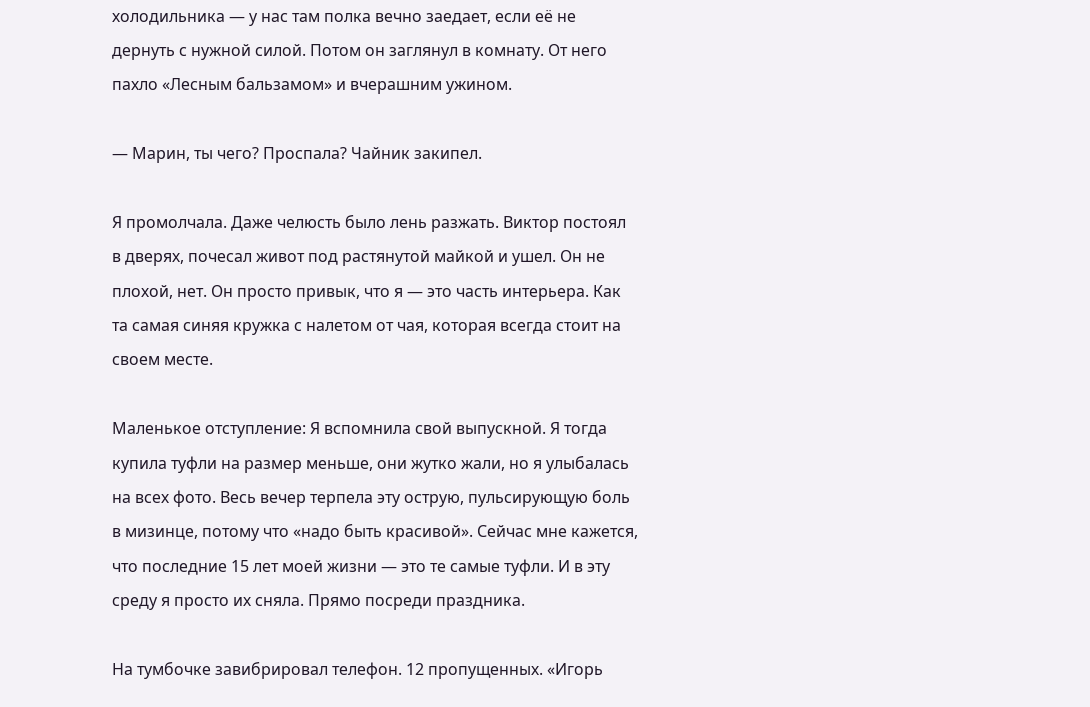холодильника — у нас там полка вечно заедает, если её не дернуть с нужной силой. Потом он заглянул в комнату. От него пахло «Лесным бальзамом» и вчерашним ужином.

— Марин, ты чего? Проспала? Чайник закипел.

Я промолчала. Даже челюсть было лень разжать. Виктор постоял в дверях, почесал живот под растянутой майкой и ушел. Он не плохой, нет. Он просто привык, что я — это часть интерьера. Как та самая синяя кружка с налетом от чая, которая всегда стоит на своем месте.

Маленькое отступление: Я вспомнила свой выпускной. Я тогда купила туфли на размер меньше, они жутко жали, но я улыбалась на всех фото. Весь вечер терпела эту острую, пульсирующую боль в мизинце, потому что «надо быть красивой». Сейчас мне кажется, что последние 15 лет моей жизни — это те самые туфли. И в эту среду я просто их сняла. Прямо посреди праздника.

На тумбочке завибрировал телефон. 12 пропущенных. «Игорь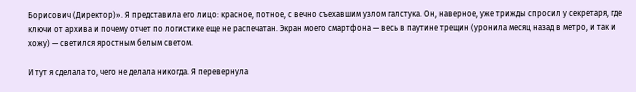Борисович (Директор)». Я представила его лицо: красное, потное, с вечно съехавшим узлом галстука. Он, наверное, уже трижды спросил у секретаря, где ключи от архива и почему отчет по логистике еще не распечатан. Экран моего смартфона — весь в паутине трещин (уронила месяц назад в метро, и так и хожу) — светился яростным белым светом.

И тут я сделала то, чего не делала никогда. Я перевернула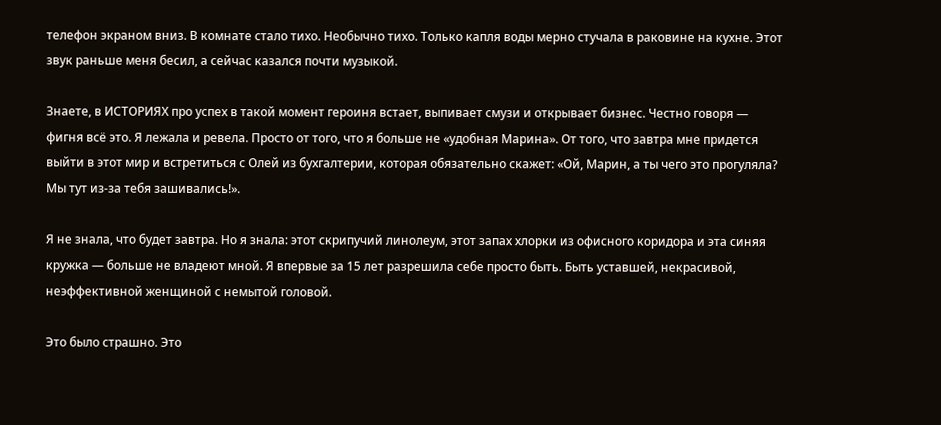телефон экраном вниз. В комнате стало тихо. Необычно тихо. Только капля воды мерно стучала в раковине на кухне. Этот звук раньше меня бесил, а сейчас казался почти музыкой.

Знаете, в ИСТОРИЯХ про успех в такой момент героиня встает, выпивает смузи и открывает бизнес. Честно говоря — фигня всё это. Я лежала и ревела. Просто от того, что я больше не «удобная Марина». От того, что завтра мне придется выйти в этот мир и встретиться с Олей из бухгалтерии, которая обязательно скажет: «Ой, Марин, а ты чего это прогуляла? Мы тут из-за тебя зашивались!».

Я не знала, что будет завтра. Но я знала: этот скрипучий линолеум, этот запах хлорки из офисного коридора и эта синяя кружка — больше не владеют мной. Я впервые за 15 лет разрешила себе просто быть. Быть уставшей, некрасивой, неэффективной женщиной с немытой головой.

Это было страшно. Это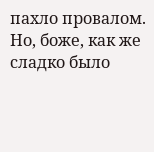пахло провалом. Но, боже, как же сладко было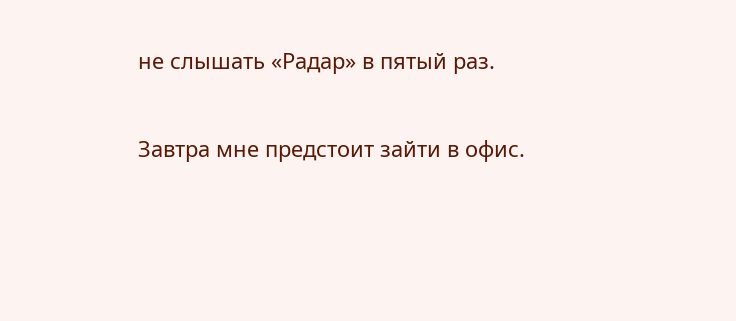не слышать «Радар» в пятый раз.

Завтра мне предстоит зайти в офис.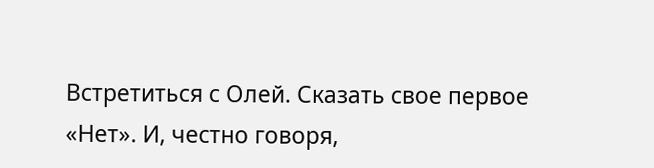Встретиться с Олей. Сказать свое первое «Нет». И, честно говоря,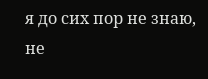я до сих пор не знаю, не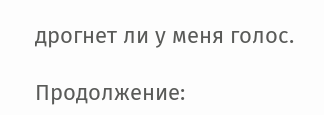дрогнет ли у меня голос.

Продолжение: